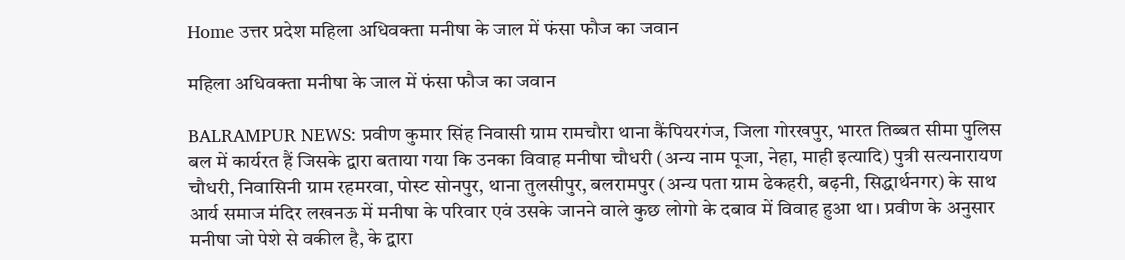Home उत्तर प्रदेश महिला अधिवक्ता मनीषा के जाल में फंसा फौज का जवान

महिला अधिवक्ता मनीषा के जाल में फंसा फौज का जवान

BALRAMPUR NEWS: प्रवीण कुमार सिंह निवासी ग्राम रामचौरा थाना कैंपियरगंज, जिला गोरखपुर, भारत तिब्बत सीमा पुलिस बल में कार्यरत हैं जिसके द्वारा बताया गया कि उनका विवाह मनीषा चौधरी (अन्य नाम पूजा, नेहा, माही इत्यादि) पुत्री सत्यनारायण चौधरी, निवासिनी ग्राम रहमरवा, पोस्ट सोनपुर, थाना तुलसीपुर, बलरामपुर (अन्य पता ग्राम ढेकहरी, बढ़नी, सिद्धार्थनगर) के साथ आर्य समाज मंदिर लखनऊ में मनीषा के परिवार एवं उसके जानने वाले कुछ लोगो के दबाव में विवाह हुआ था। प्रवीण के अनुसार मनीषा जो पेशे से वकील है, के द्वारा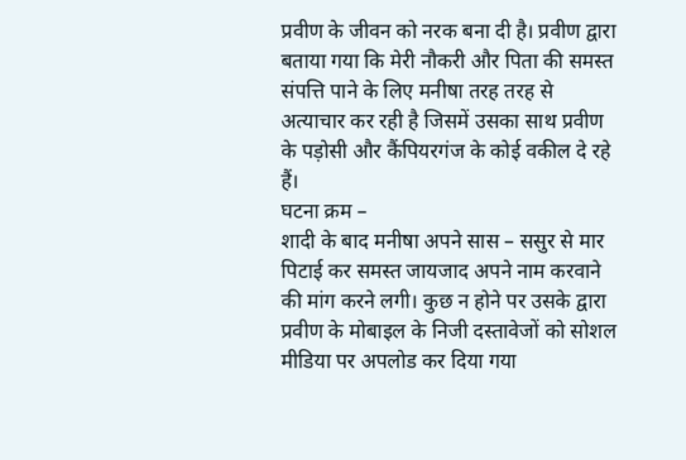प्रवीण के जीवन को नरक बना दी है। प्रवीण द्वारा बताया गया कि मेरी नौकरी और पिता की समस्त संपत्ति पाने के लिए मनीषा तरह तरह से अत्याचार कर रही है जिसमें उसका साथ प्रवीण के पड़ोसी और कैंपियरगंज के कोई वकील दे रहे हैं।
घटना क्रम –
शादी के बाद मनीषा अपने सास – ससुर से मार पिटाई कर समस्त जायजाद अपने नाम करवाने की मांग करने लगी। कुछ न होने पर उसके द्वारा प्रवीण के मोबाइल के निजी दस्तावेजों को सोशल मीडिया पर अपलोड कर दिया गया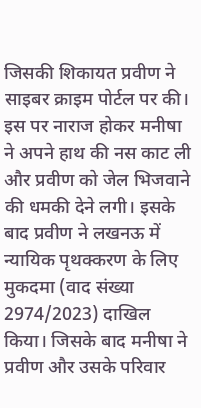जिसकी शिकायत प्रवीण ने साइबर क्राइम पोर्टल पर की। इस पर नाराज होकर मनीषा ने अपने हाथ की नस काट ली और प्रवीण को जेल भिजवाने की धमकी देने लगी। इसके बाद प्रवीण ने लखनऊ में न्यायिक पृथक्करण के लिए मुकदमा (वाद संख्या 2974/2023) दाखिल किया। जिसके बाद मनीषा ने प्रवीण और उसके परिवार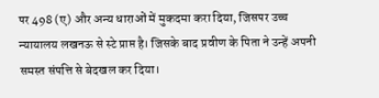पर 498 (ए) और अन्य धाराओं में मुकदमा करा दिया, जिसपर उच्च न्यायालय लखनऊ से स्टे प्राप्त है। जिसके बाद प्रवीण के पिता ने उन्हें अपनी समस्त संपत्ति से बेदखल कर दिया।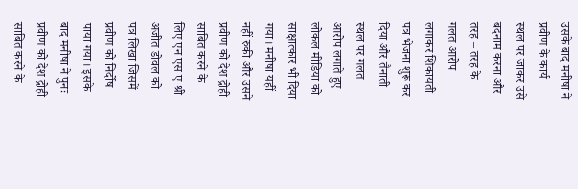उसके बाद मनीषा ने प्रवीण के कार्य स्थल पर जाकर उसे बदनाम करना और तरह – तरह के गलत आरोप लगाकर शिकायती पत्र भेजना शुरू कर दिया और तैनाती स्थल पर गलत आरोप लगाते हुए लोकल मीडिया को साक्षात्कार भी दिया गया। मनीषा यहीं नहीं रुकी और उसने प्रवीण को देश द्रोही साबित करने के लिए एन एस ए श्री अजीत डोवल को पत्र लिखा जिसमें प्रवीण को निर्दोष पाया गया। इसके बाद मनीषा ने पुनः प्रवीण को देश द्रोही साबित करने के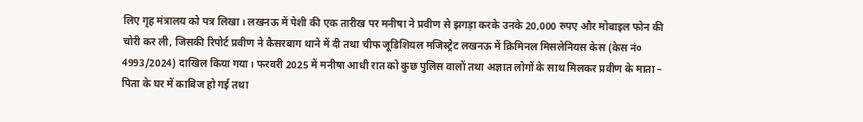लिए गृह मंत्रालय को पत्र लिखा। लखनऊ में पेशी की एक तारीख पर मनीषा ने प्रवीण से झगड़ा करके उनके 20,000 रुपए और मोबाइल फोन की चोरी कर ली, जिसकी रिपोर्ट प्रवीण ने कैसरबाग थाने में दी तथा चीफ जूडिशियल मजिस्ट्रेट लखनऊ में क्रिमिनल मिसलेनियस केस (केस नं० 4993/2024) दाखिल किया गया। फरवरी 2025 में मनीषा आधी रात को कुछ पुलिस वालों तथा अज्ञात लोगों के साथ मिलकर प्रवीण के माता – पिता के घर में काबिज हो गई तथा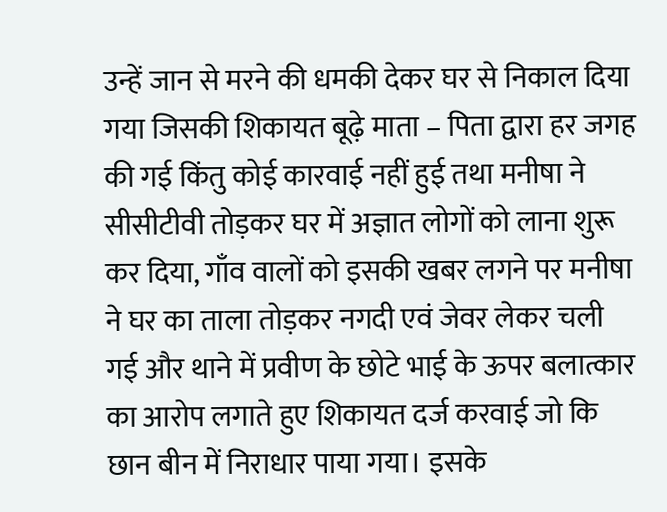उन्हें जान से मरने की धमकी देकर घर से निकाल दिया गया जिसकी शिकायत बूढ़े माता – पिता द्वारा हर जगह की गई किंतु कोई कारवाई नहीं हुई तथा मनीषा ने सीसीटीवी तोड़कर घर में अज्ञात लोगों को लाना शुरू कर दिया, गाँव वालों को इसकी खबर लगने पर मनीषा ने घर का ताला तोड़कर नगदी एवं जेवर लेकर चली गई और थाने में प्रवीण के छोटे भाई के ऊपर बलात्कार का आरोप लगाते हुए शिकायत दर्ज करवाई जो कि छान बीन में निराधार पाया गया। इसके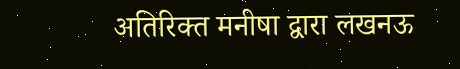अतिरिक्त मनीषा द्वारा लखनऊ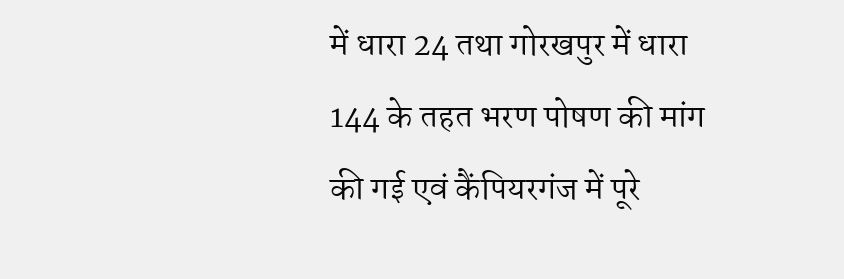में धारा 24 तथा गोरखपुर में धारा 144 के तहत भरण पोषण की मांग की गई एवं कैंपियरगंज में पूरे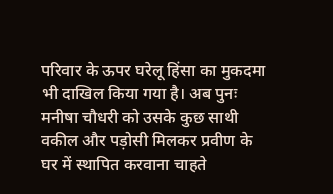परिवार के ऊपर घरेलू हिंसा का मुकदमा भी दाखिल किया गया है। अब पुनः मनीषा चौधरी को उसके कुछ साथी वकील और पड़ोसी मिलकर प्रवीण के घर में स्थापित करवाना चाहते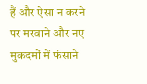हैं और ऐसा न करने पर मरवाने और नए मुकदमों में फंसाने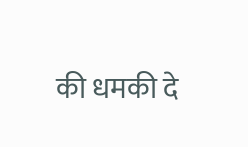की धमकी दे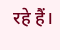रहे हैं।